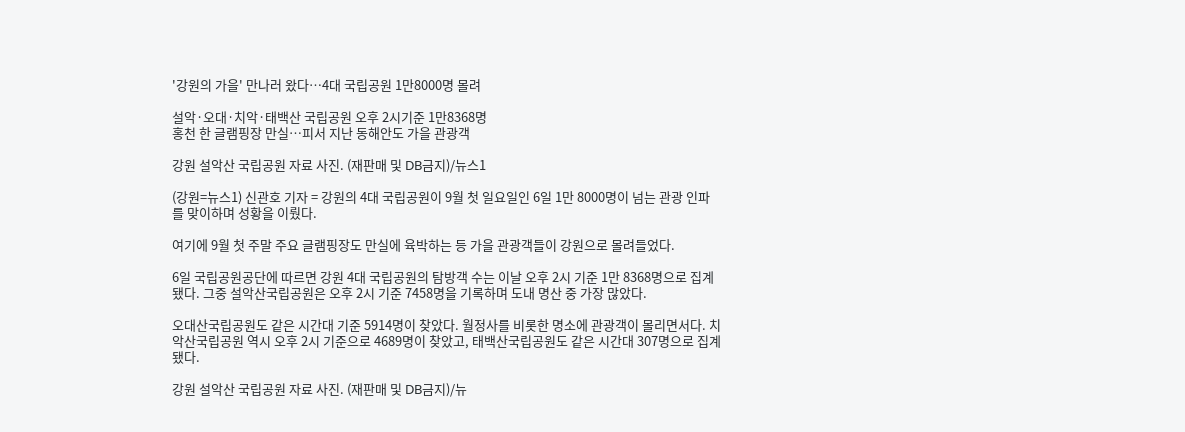'강원의 가을' 만나러 왔다…4대 국립공원 1만8000명 몰려

설악·오대·치악·태백산 국립공원 오후 2시기준 1만8368명
홍천 한 글램핑장 만실…피서 지난 동해안도 가을 관광객

강원 설악산 국립공원 자료 사진. (재판매 및 DB금지)/뉴스1

(강원=뉴스1) 신관호 기자 = 강원의 4대 국립공원이 9월 첫 일요일인 6일 1만 8000명이 넘는 관광 인파를 맞이하며 성황을 이뤘다.

여기에 9월 첫 주말 주요 글램핑장도 만실에 육박하는 등 가을 관광객들이 강원으로 몰려들었다.

6일 국립공원공단에 따르면 강원 4대 국립공원의 탐방객 수는 이날 오후 2시 기준 1만 8368명으로 집계됐다. 그중 설악산국립공원은 오후 2시 기준 7458명을 기록하며 도내 명산 중 가장 많았다.

오대산국립공원도 같은 시간대 기준 5914명이 찾았다. 월정사를 비롯한 명소에 관광객이 몰리면서다. 치악산국립공원 역시 오후 2시 기준으로 4689명이 찾았고, 태백산국립공원도 같은 시간대 307명으로 집계됐다.

강원 설악산 국립공원 자료 사진. (재판매 및 DB금지)/뉴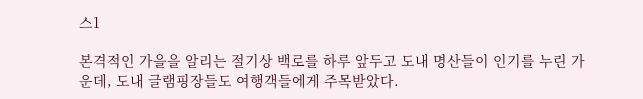스1

본격적인 가을을 알리는 절기상 백로를 하루 앞두고 도내 명산들이 인기를 누린 가운데, 도내 글램핑장들도 여행객들에게 주목받았다.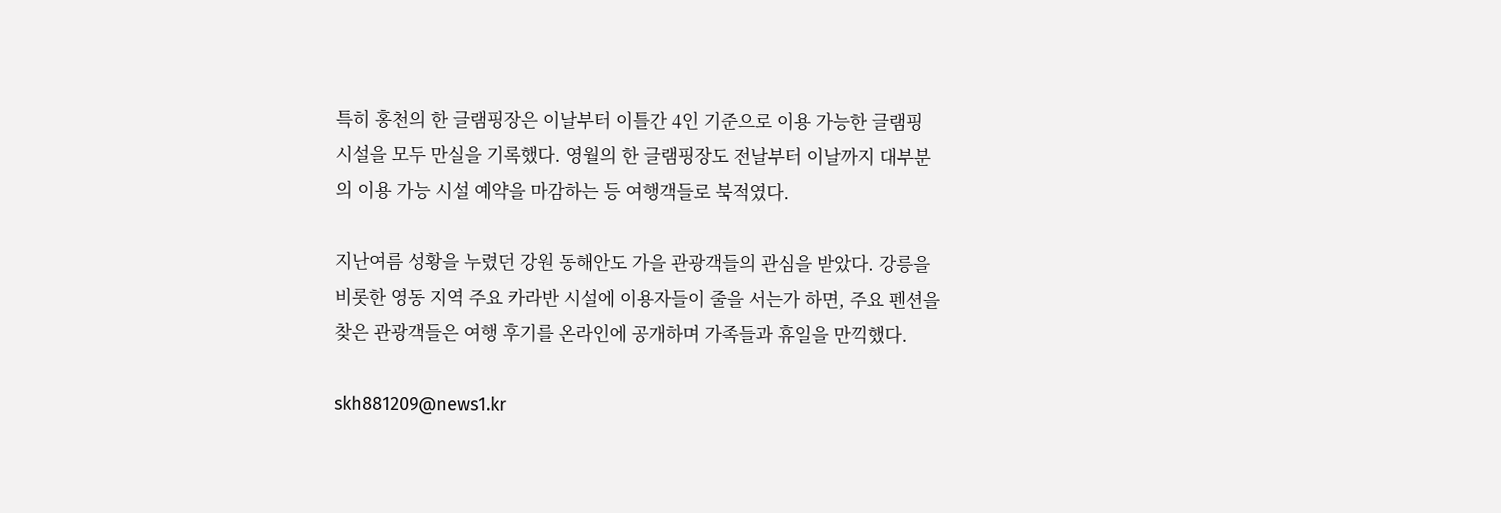특히 홍천의 한 글램핑장은 이날부터 이틀간 4인 기준으로 이용 가능한 글램핑 시설을 모두 만실을 기록했다. 영월의 한 글램핑장도 전날부터 이날까지 대부분의 이용 가능 시설 예약을 마감하는 등 여행객들로 북적였다.

지난여름 성황을 누렸던 강원 동해안도 가을 관광객들의 관심을 받았다. 강릉을 비롯한 영동 지역 주요 카라반 시설에 이용자들이 줄을 서는가 하면, 주요 펜션을 찾은 관광객들은 여행 후기를 온라인에 공개하며 가족들과 휴일을 만끽했다.

skh881209@news1.kr